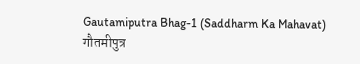Gautamiputra Bhag-1 (Saddharm Ka Mahavat)
गौतमीपुत्र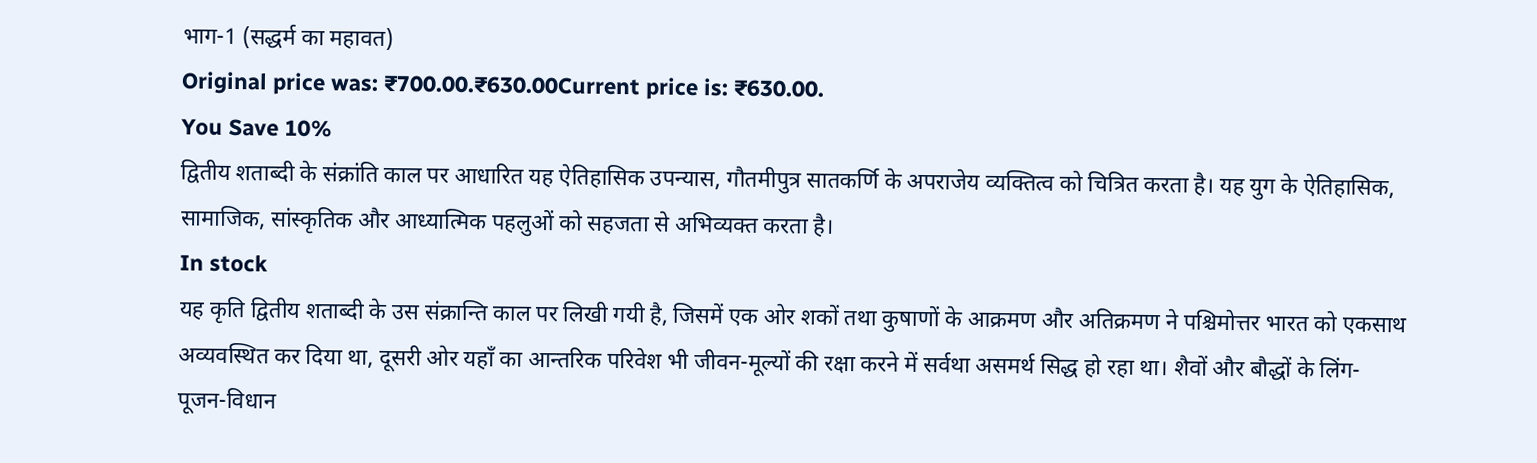भाग-1 (सद्धर्म का महावत)
Original price was: ₹700.00.₹630.00Current price is: ₹630.00.
You Save 10%
द्वितीय शताब्दी के संक्रांति काल पर आधारित यह ऐतिहासिक उपन्यास, गौतमीपुत्र सातकर्णि के अपराजेय व्यक्तित्व को चित्रित करता है। यह युग के ऐतिहासिक, सामाजिक, सांस्कृतिक और आध्यात्मिक पहलुओं को सहजता से अभिव्यक्त करता है।
In stock
यह कृति द्वितीय शताब्दी के उस संक्रान्ति काल पर लिखी गयी है, जिसमें एक ओर शकों तथा कुषाणों के आक्रमण और अतिक्रमण ने पश्चिमोत्तर भारत को एकसाथ अव्यवस्थित कर दिया था, दूसरी ओर यहाँ का आन्तरिक परिवेश भी जीवन-मूल्यों की रक्षा करने में सर्वथा असमर्थ सिद्ध हो रहा था। शैवों और बौद्धों के लिंग-पूजन-विधान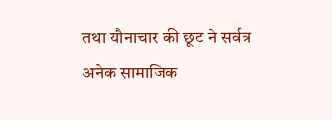तथा यौनाचार की छूट ने सर्वत्र अनेक सामाजिक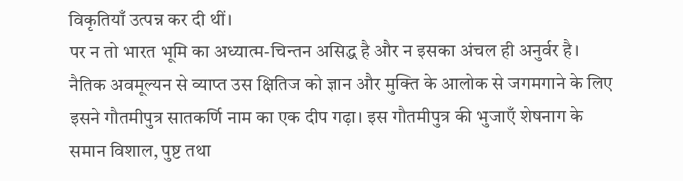विकृतियाँ उत्पन्न कर दी थीं।
पर न तो भारत भूमि का अध्यात्म-चिन्तन असिद्ध है और न इसका अंचल ही अनुर्वर है। नैतिक अवमूल्यन से व्याप्त उस क्षितिज को ज्ञान और मुक्ति के आलोक से जगमगाने के लिए इसने गौतमीपुत्र सातकर्णि नाम का एक दीप गढ़ा। इस गौतमीपुत्र की भुजाएँ शेषनाग के समान विशाल, पुष्ट तथा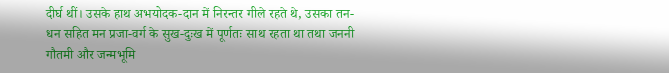दीर्घ थीं। उसके हाथ अभयोदक-दान में निरन्तर गीले रहते थे, उसका तन-धन सहित मन प्रजा-वर्ग के सुख-दुःख में पूर्णतः साथ रहता था तथा जननी गौतमी और जन्मभूमि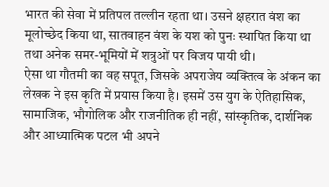भारत की सेवा में प्रतिपल तल्लीन रहता था। उसने क्षहरात वंश का मूलोच्छेद किया था, सातवाहन वंश के यश को पुनः स्थापित किया था तथा अनेक समर-भूमियों में शत्रुओं पर विजय पायी थी।
ऐसा था गौतमी का वह सपूत, जिसके अपराजेय व्यक्तित्व के अंकन का लेखक ने इस कृति में प्रयास किया है। इसमें उस युग के ऐतिहासिक, सामाजिक, भौगोलिक और राजनीतिक ही नहीं, सांस्कृतिक, दार्शनिक और आध्यात्मिक पटल भी अपने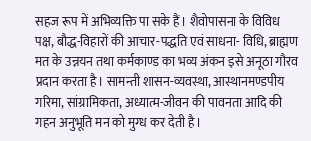सहज रूप में अभिव्यक्ति पा सके हैं। शैवोपासना के विविध पक्ष, बौद्ध-विहारों की आचार-पद्धति एवं साधना- विधि, ब्राह्मण मत के उन्नयन तथा कर्मकाण्ड का भव्य अंकन इसे अनूठा गौरव प्रदान करता है। सामन्ती शासन-व्यवस्था, आस्थानमण्डपीय गरिमा, सांग्रामिकता, अध्यात्म-जीवन की पावनता आदि की गहन अनुभूति मन को मुग्ध कर देती है।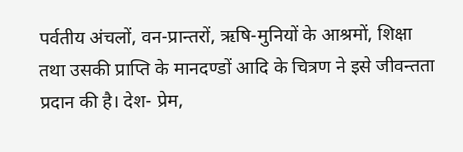पर्वतीय अंचलों, वन-प्रान्तरों, ऋषि-मुनियों के आश्रमों, शिक्षा तथा उसकी प्राप्ति के मानदण्डों आदि के चित्रण ने इसे जीवन्तता प्रदान की है। देश- प्रेम,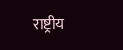राष्ट्रीय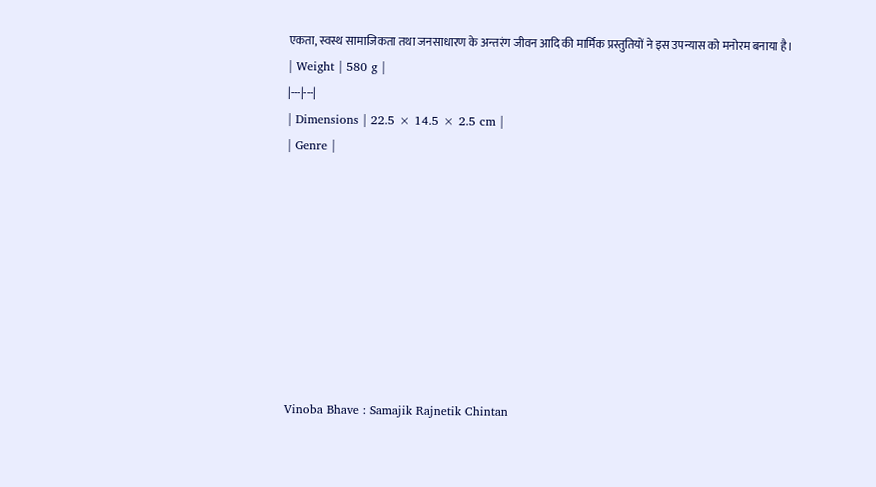एकता, स्वस्थ सामाजिकता तथा जनसाधारण के अन्तरंग जीवन आदि की मार्मिक प्रस्तुतियों ने इस उपन्यास को मनोरम बनाया है।
| Weight | 580 g |
|---|---|
| Dimensions | 22.5 × 14.5 × 2.5 cm |
| Genre |









Vinoba Bhave : Samajik Rajnetik Chintan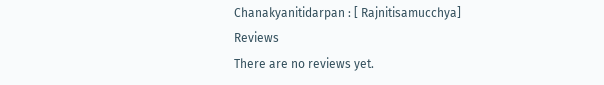Chanakyanitidarpan : [ Rajnitisamucchya]
Reviews
There are no reviews yet.